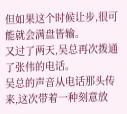但如果这个时候让步,很可能就会满盘皆输。
又过了两天,吴总再次拨通了张伟的电话。
吴总的声音从电话那头传来,这次带着一种刻意放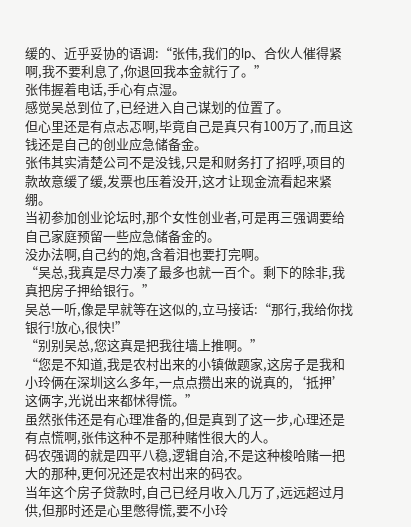缓的、近乎妥协的语调:“张伟,我们的lp、合伙人催得紧啊,我不要利息了,你退回我本金就行了。”
张伟握着电话,手心有点湿。
感觉吴总到位了,已经进入自己谋划的位置了。
但心里还是有点忐忑啊,毕竟自己是真只有100万了,而且这钱还是自己的创业应急储备金。
张伟其实清楚公司不是没钱,只是和财务打了招呼,项目的款故意缓了缓,发票也压着没开,这才让现金流看起来紧绷。
当初参加创业论坛时,那个女性创业者,可是再三强调要给自己家庭预留一些应急储备金的。
没办法啊,自己约的炮,含着泪也要打完啊。
“吴总,我真是尽力凑了最多也就一百个。剩下的除非,我真把房子押给银行。”
吴总一听,像是早就等在这似的,立马接话:“那行,我给你找银行!放心,很快!”
“别别吴总,您这真是把我往墙上推啊。”
“您是不知道,我是农村出来的小镇做题家,这房子是我和小玲俩在深圳这么多年,一点点攒出来的说真的,‘抵押’这俩字,光说出来都怵得慌。”
虽然张伟还是有心理准备的,但是真到了这一步,心理还是有点慌啊,张伟这种不是那种赌性很大的人。
码农强调的就是四平八稳,逻辑自洽,不是这种梭哈赌一把大的那种,更何况还是农村出来的码农。
当年这个房子贷款时,自己已经月收入几万了,远远超过月供,但那时还是心里憋得慌,要不小玲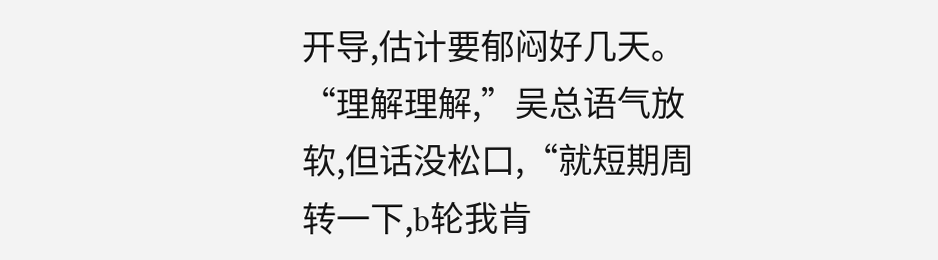开导,估计要郁闷好几天。
“理解理解,”吴总语气放软,但话没松口,“就短期周转一下,b轮我肯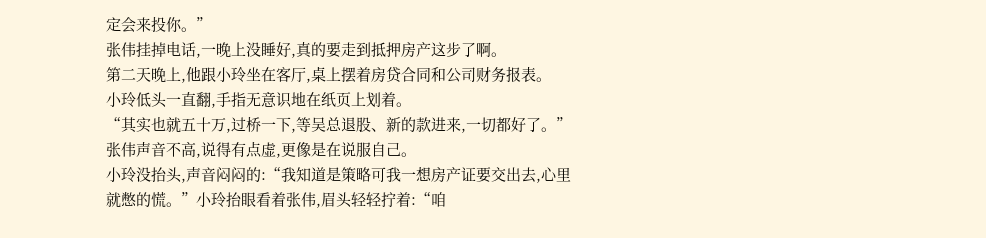定会来投你。”
张伟挂掉电话,一晚上没睡好,真的要走到抵押房产这步了啊。
第二天晚上,他跟小玲坐在客厅,桌上摆着房贷合同和公司财务报表。
小玲低头一直翻,手指无意识地在纸页上划着。
“其实也就五十万,过桥一下,等吴总退股、新的款进来,一切都好了。”张伟声音不高,说得有点虚,更像是在说服自己。
小玲没抬头,声音闷闷的:“我知道是策略可我一想房产证要交出去,心里就憋的慌。”小玲抬眼看着张伟,眉头轻轻拧着:“咱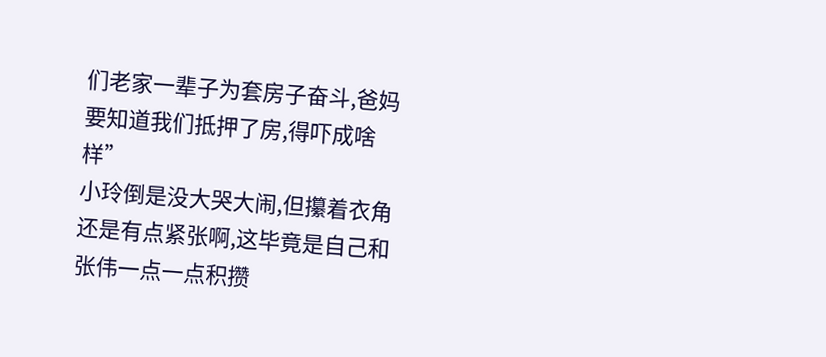们老家一辈子为套房子奋斗,爸妈要知道我们抵押了房,得吓成啥样”
小玲倒是没大哭大闹,但攥着衣角还是有点紧张啊,这毕竟是自己和张伟一点一点积攒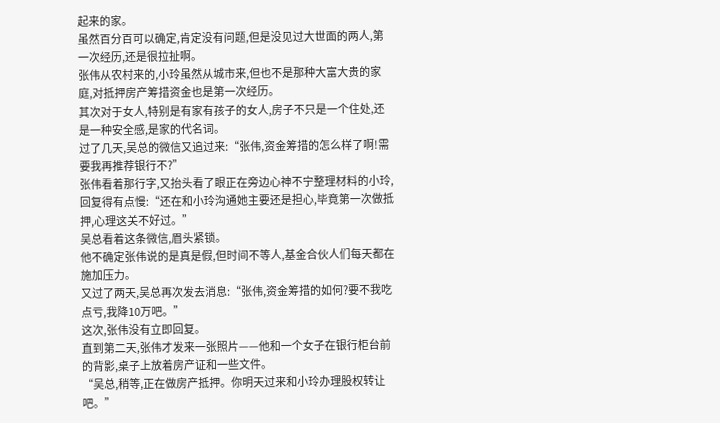起来的家。
虽然百分百可以确定,肯定没有问题,但是没见过大世面的两人,第一次经历,还是很拉扯啊。
张伟从农村来的,小玲虽然从城市来,但也不是那种大富大贵的家庭,对抵押房产筹措资金也是第一次经历。
其次对于女人,特别是有家有孩子的女人,房子不只是一个住处,还是一种安全感,是家的代名词。
过了几天,吴总的微信又追过来:“张伟,资金筹措的怎么样了啊!需要我再推荐银行不?”
张伟看着那行字,又抬头看了眼正在旁边心神不宁整理材料的小玲,回复得有点慢:“还在和小玲沟通她主要还是担心,毕竟第一次做抵押,心理这关不好过。”
吴总看着这条微信,眉头紧锁。
他不确定张伟说的是真是假,但时间不等人,基金合伙人们每天都在施加压力。
又过了两天,吴总再次发去消息:“张伟,资金筹措的如何?要不我吃点亏,我降10万吧。”
这次,张伟没有立即回复。
直到第二天,张伟才发来一张照片——他和一个女子在银行柜台前的背影,桌子上放着房产证和一些文件。
“吴总,稍等,正在做房产抵押。你明天过来和小玲办理股权转让吧。”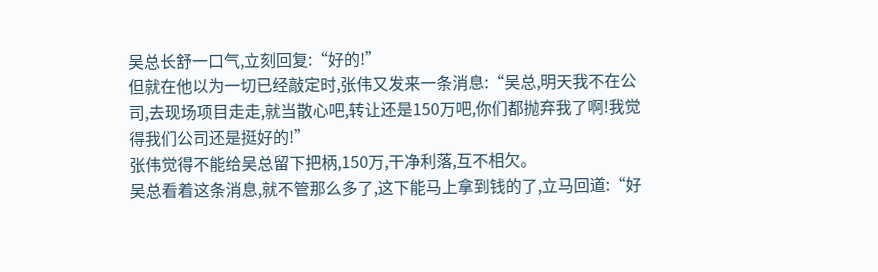吴总长舒一口气,立刻回复:“好的!”
但就在他以为一切已经敲定时,张伟又发来一条消息:“吴总,明天我不在公司,去现场项目走走,就当散心吧,转让还是150万吧,你们都抛弃我了啊!我觉得我们公司还是挺好的!”
张伟觉得不能给吴总留下把柄,150万,干净利落,互不相欠。
吴总看着这条消息,就不管那么多了,这下能马上拿到钱的了,立马回道:“好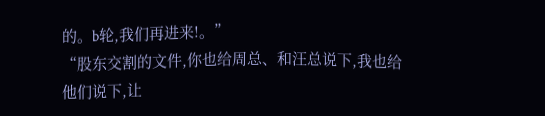的。b轮,我们再进来!。”
“股东交割的文件,你也给周总、和汪总说下,我也给他们说下,让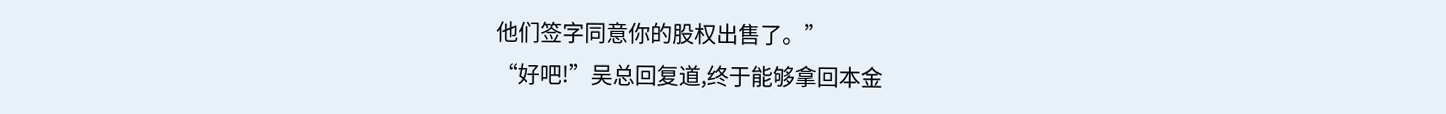他们签字同意你的股权出售了。”
“好吧!”吴总回复道,终于能够拿回本金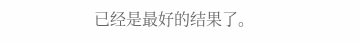已经是最好的结果了。